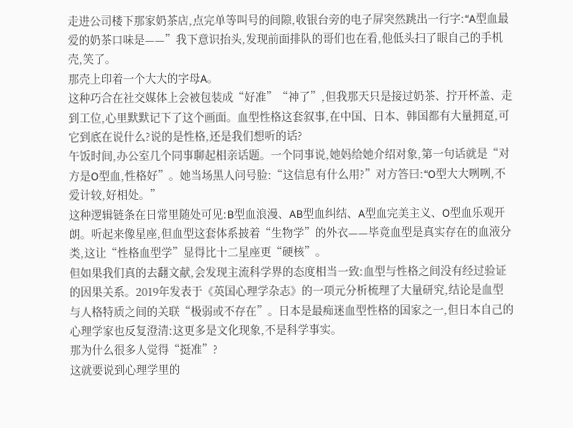走进公司楼下那家奶茶店,点完单等叫号的间隙,收银台旁的电子屏突然跳出一行字:“A型血最爱的奶茶口味是——”我下意识抬头,发现前面排队的哥们也在看,他低头扫了眼自己的手机壳,笑了。
那壳上印着一个大大的字母A。
这种巧合在社交媒体上会被包装成“好准”“神了”,但我那天只是接过奶茶、拧开杯盖、走到工位,心里默默记下了这个画面。血型性格这套叙事,在中国、日本、韩国都有大量拥趸,可它到底在说什么?说的是性格,还是我们想听的话?
午饭时间,办公室几个同事聊起相亲话题。一个同事说,她妈给她介绍对象,第一句话就是“对方是O型血,性格好”。她当场黑人问号脸:“这信息有什么用?”对方答曰:“O型大大咧咧,不爱计较,好相处。”
这种逻辑链条在日常里随处可见:B型血浪漫、AB型血纠结、A型血完美主义、O型血乐观开朗。听起来像星座,但血型这套体系披着“生物学”的外衣——毕竟血型是真实存在的血液分类,这让“性格血型学”显得比十二星座更“硬核”。
但如果我们真的去翻文献,会发现主流科学界的态度相当一致:血型与性格之间没有经过验证的因果关系。2019年发表于《英国心理学杂志》的一项元分析梳理了大量研究,结论是血型与人格特质之间的关联“极弱或不存在”。日本是最痴迷血型性格的国家之一,但日本自己的心理学家也反复澄清:这更多是文化现象,不是科学事实。
那为什么很多人觉得“挺准”?
这就要说到心理学里的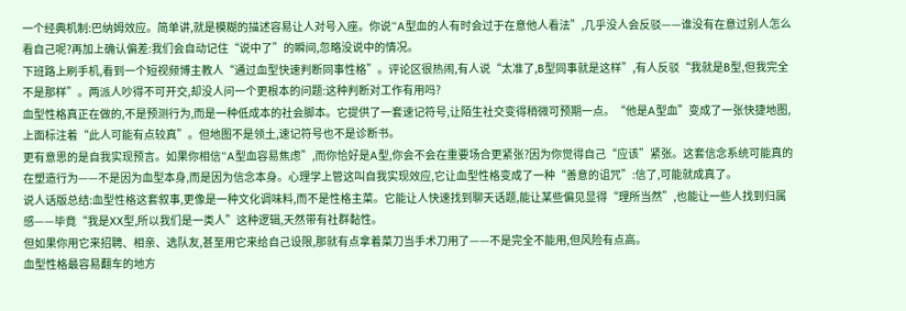一个经典机制:巴纳姆效应。简单讲,就是模糊的描述容易让人对号入座。你说“A型血的人有时会过于在意他人看法”,几乎没人会反驳——谁没有在意过别人怎么看自己呢?再加上确认偏差:我们会自动记住“说中了”的瞬间,忽略没说中的情况。
下班路上刷手机,看到一个短视频博主教人“通过血型快速判断同事性格”。评论区很热闹,有人说“太准了,B型同事就是这样”,有人反驳“我就是B型,但我完全不是那样”。两派人吵得不可开交,却没人问一个更根本的问题:这种判断对工作有用吗?
血型性格真正在做的,不是预测行为,而是一种低成本的社会脚本。它提供了一套速记符号,让陌生社交变得稍微可预期一点。“他是A型血”变成了一张快捷地图,上面标注着“此人可能有点较真”。但地图不是领土,速记符号也不是诊断书。
更有意思的是自我实现预言。如果你相信“A型血容易焦虑”,而你恰好是A型,你会不会在重要场合更紧张?因为你觉得自己“应该”紧张。这套信念系统可能真的在塑造行为——不是因为血型本身,而是因为信念本身。心理学上管这叫自我实现效应,它让血型性格变成了一种“善意的诅咒”:信了,可能就成真了。
说人话版总结:血型性格这套叙事,更像是一种文化调味料,而不是性格主菜。它能让人快速找到聊天话题,能让某些偏见显得“理所当然”,也能让一些人找到归属感——毕竟“我是XX型,所以我们是一类人”这种逻辑,天然带有社群黏性。
但如果你用它来招聘、相亲、选队友,甚至用它来给自己设限,那就有点拿着菜刀当手术刀用了——不是完全不能用,但风险有点高。
血型性格最容易翻车的地方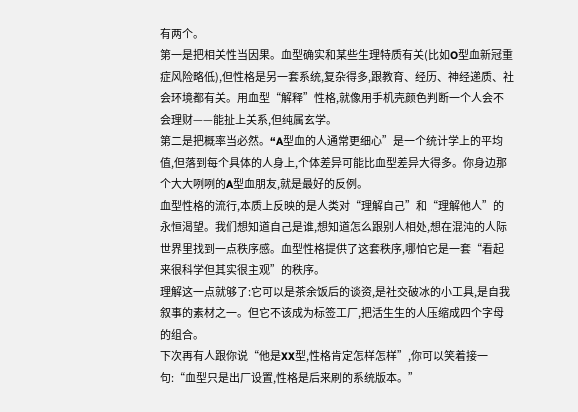有两个。
第一是把相关性当因果。血型确实和某些生理特质有关(比如O型血新冠重症风险略低),但性格是另一套系统,复杂得多,跟教育、经历、神经递质、社会环境都有关。用血型“解释”性格,就像用手机壳颜色判断一个人会不会理财——能扯上关系,但纯属玄学。
第二是把概率当必然。“A型血的人通常更细心”是一个统计学上的平均值,但落到每个具体的人身上,个体差异可能比血型差异大得多。你身边那个大大咧咧的A型血朋友,就是最好的反例。
血型性格的流行,本质上反映的是人类对“理解自己”和“理解他人”的永恒渴望。我们想知道自己是谁,想知道怎么跟别人相处,想在混沌的人际世界里找到一点秩序感。血型性格提供了这套秩序,哪怕它是一套“看起来很科学但其实很主观”的秩序。
理解这一点就够了:它可以是茶余饭后的谈资,是社交破冰的小工具,是自我叙事的素材之一。但它不该成为标签工厂,把活生生的人压缩成四个字母的组合。
下次再有人跟你说“他是XX型,性格肯定怎样怎样”,你可以笑着接一句:“血型只是出厂设置,性格是后来刷的系统版本。”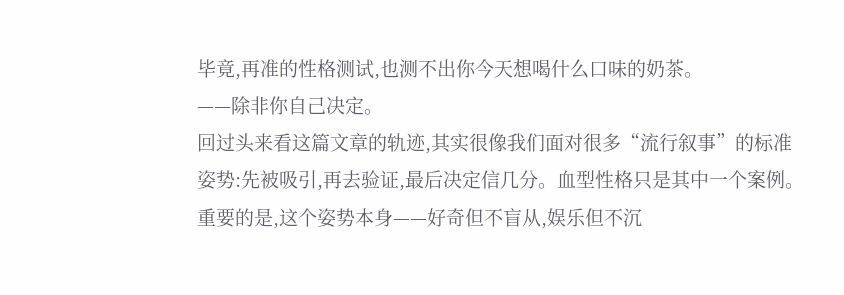毕竟,再准的性格测试,也测不出你今天想喝什么口味的奶茶。
——除非你自己决定。
回过头来看这篇文章的轨迹,其实很像我们面对很多“流行叙事”的标准姿势:先被吸引,再去验证,最后决定信几分。血型性格只是其中一个案例。
重要的是,这个姿势本身——好奇但不盲从,娱乐但不沉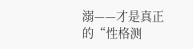溺——才是真正的“性格测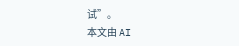试”。
本文由 AI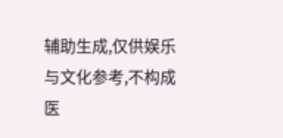辅助生成,仅供娱乐与文化参考,不构成医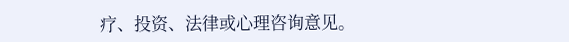疗、投资、法律或心理咨询意见。